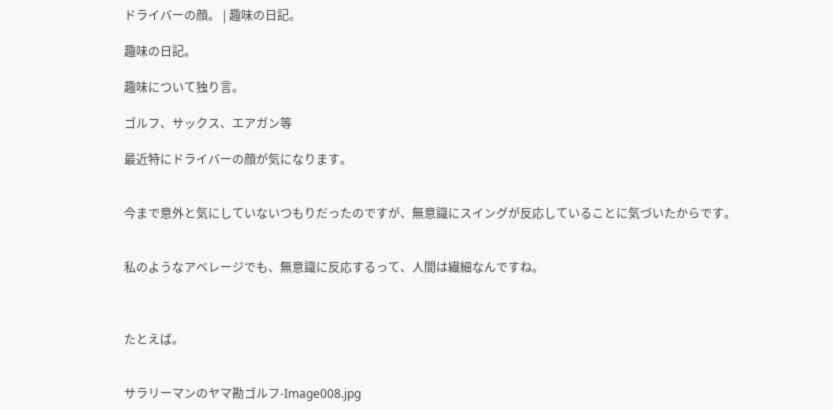ドライバーの顔。 | 趣味の日記。

趣味の日記。

趣味について独り言。

ゴルフ、サックス、エアガン等

最近特にドライバーの顔が気になります。


今まで意外と気にしていないつもりだったのですが、無意識にスイングが反応していることに気づいたからです。


私のようなアベレージでも、無意識に反応するって、人間は繊細なんですね。



たとえば。


サラリーマンのヤマ勘ゴルフ-Image008.jpg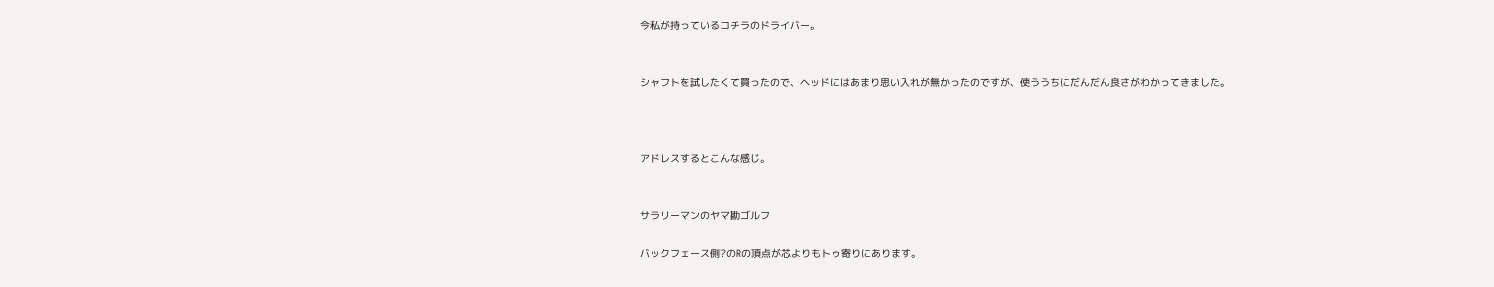今私が持っているコチラのドライバー。


シャフトを試したくて買ったので、ヘッドにはあまり思い入れが無かったのですが、使ううちにだんだん良さがわかってきました。



アドレスするとこんな感じ。


サラリーマンのヤマ勘ゴルフ

バックフェース側?のRの頂点が芯よりもトゥ寄りにあります。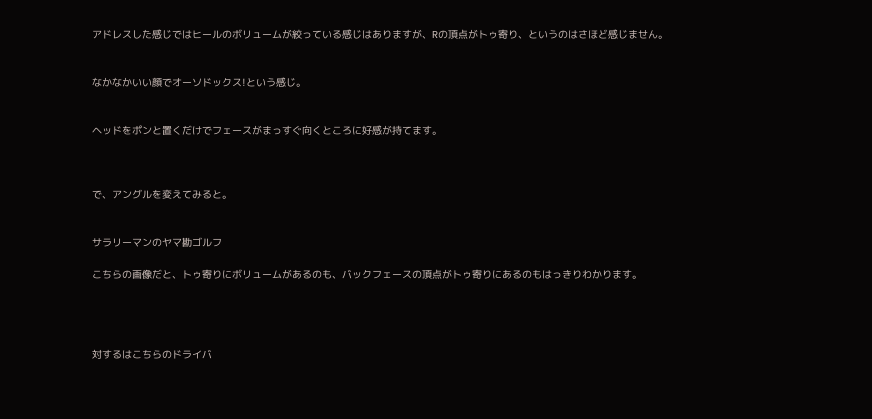アドレスした感じではヒールのボリュームが絞っている感じはありますが、Rの頂点がトゥ寄り、というのはさほど感じません。


なかなかいい顔でオーソドックス!という感じ。


ヘッドをポンと置くだけでフェースがまっすぐ向くところに好感が持てます。



で、アングルを変えてみると。


サラリーマンのヤマ勘ゴルフ

こちらの画像だと、トゥ寄りにボリュームがあるのも、バックフェースの頂点がトゥ寄りにあるのもはっきりわかります。




対するはこちらのドライバ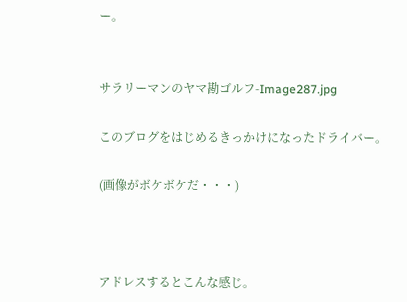ー。


サラリーマンのヤマ勘ゴルフ-Image287.jpg

このブログをはじめるきっかけになったドライバー。

(画像がボケボケだ・・・)



アドレスするとこんな感じ。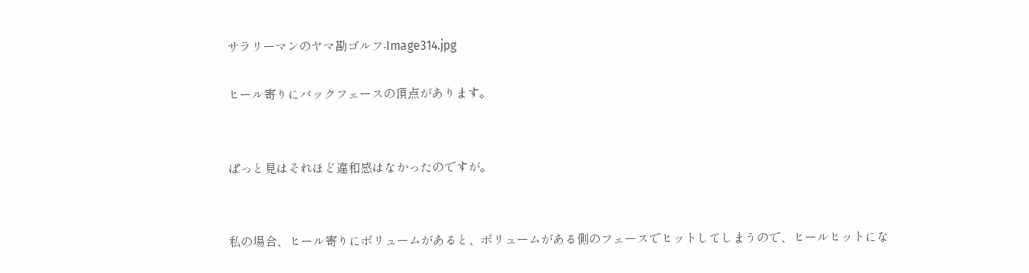サラリーマンのヤマ勘ゴルフ-Image314.jpg

ヒール寄りにバックフェースの頂点があります。


ぱっと見はそれほど違和感はなかったのですが。


私の場合、ヒール寄りにボリュームがあると、ボリュームがある側のフェースでヒットしてしまうので、ヒールヒットにな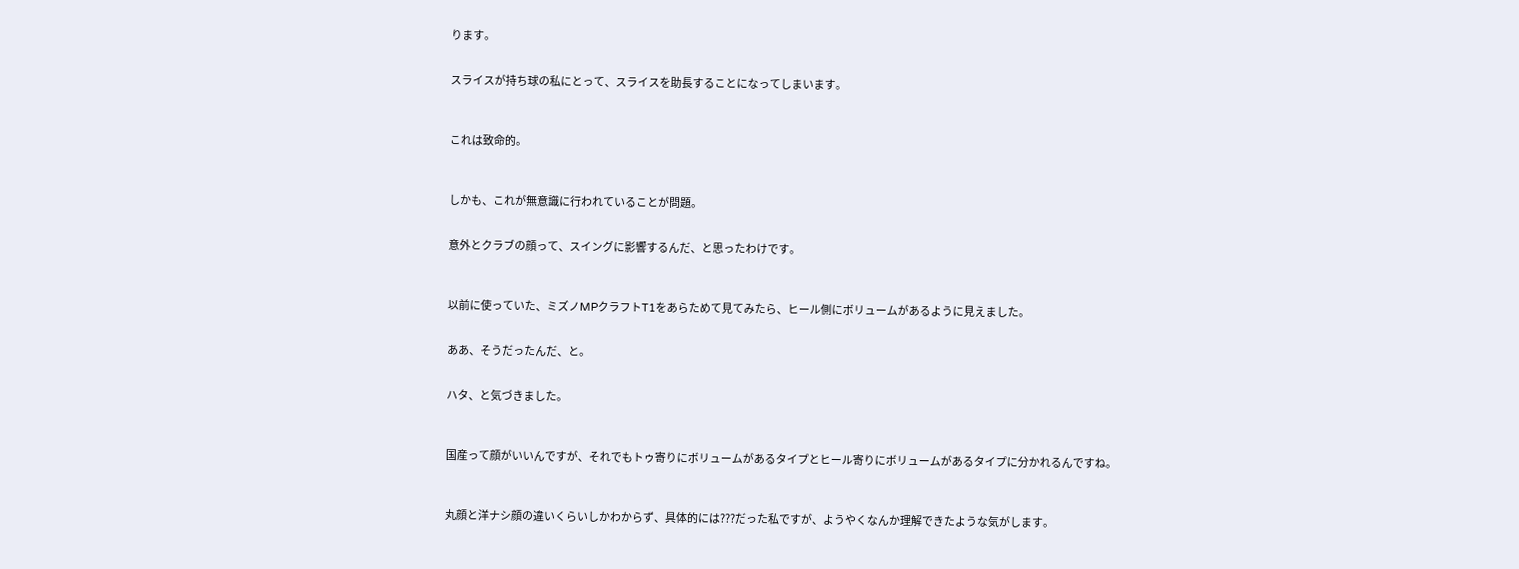ります。


スライスが持ち球の私にとって、スライスを助長することになってしまいます。



これは致命的。



しかも、これが無意識に行われていることが問題。


意外とクラブの顔って、スイングに影響するんだ、と思ったわけです。



以前に使っていた、ミズノMPクラフトT1をあらためて見てみたら、ヒール側にボリュームがあるように見えました。


ああ、そうだったんだ、と。


ハタ、と気づきました。



国産って顔がいいんですが、それでもトゥ寄りにボリュームがあるタイプとヒール寄りにボリュームがあるタイプに分かれるんですね。



丸顔と洋ナシ顔の違いくらいしかわからず、具体的には???だった私ですが、ようやくなんか理解できたような気がします。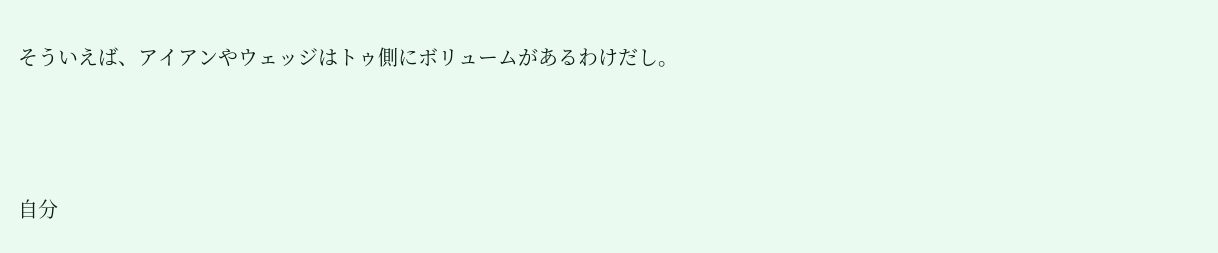そういえば、アイアンやウェッジはトゥ側にボリュームがあるわけだし。



自分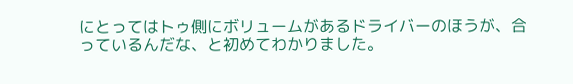にとってはトゥ側にボリュームがあるドライバーのほうが、合っているんだな、と初めてわかりました。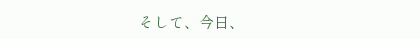そして、今日、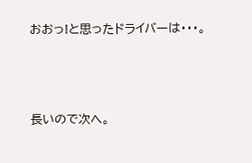おおっ!と思ったドライバーは・・・。




長いので次へ。